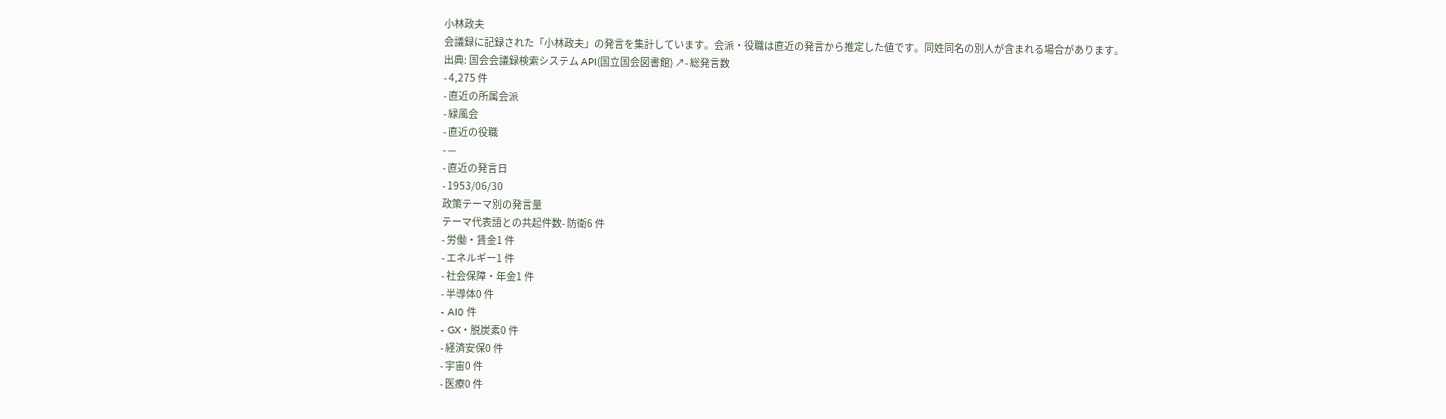小林政夫
会議録に記録された「小林政夫」の発言を集計しています。会派・役職は直近の発言から推定した値です。同姓同名の別人が含まれる場合があります。
出典: 国会会議録検索システム API(国立国会図書館) ↗- 総発言数
- 4,275 件
- 直近の所属会派
- 緑風会
- 直近の役職
- —
- 直近の発言日
- 1953/06/30
政策テーマ別の発言量
テーマ代表語との共起件数- 防衛6 件
- 労働・賃金1 件
- エネルギー1 件
- 社会保障・年金1 件
- 半導体0 件
- AI0 件
- GX・脱炭素0 件
- 経済安保0 件
- 宇宙0 件
- 医療0 件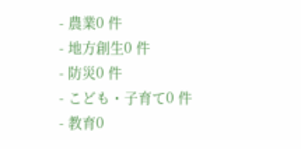- 農業0 件
- 地方創生0 件
- 防災0 件
- こども・子育て0 件
- 教育0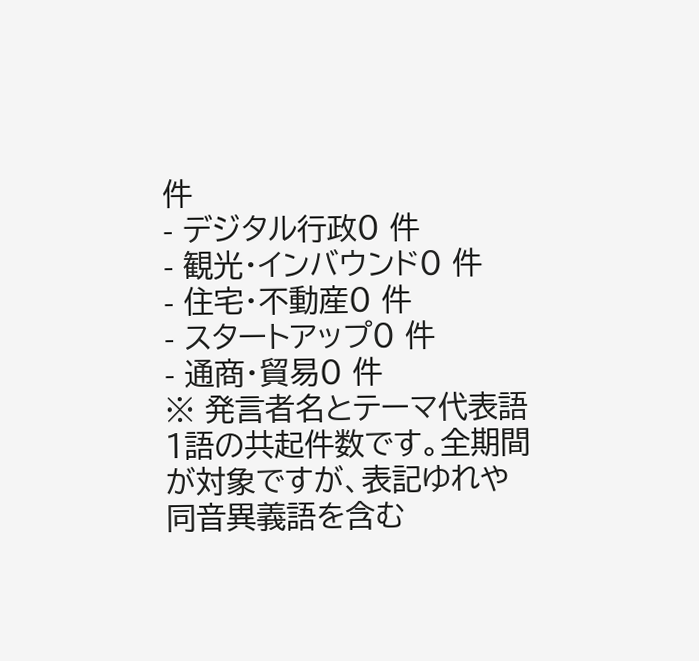件
- デジタル行政0 件
- 観光・インバウンド0 件
- 住宅・不動産0 件
- スタートアップ0 件
- 通商・貿易0 件
※ 発言者名とテーマ代表語1語の共起件数です。全期間が対象ですが、表記ゆれや 同音異義語を含む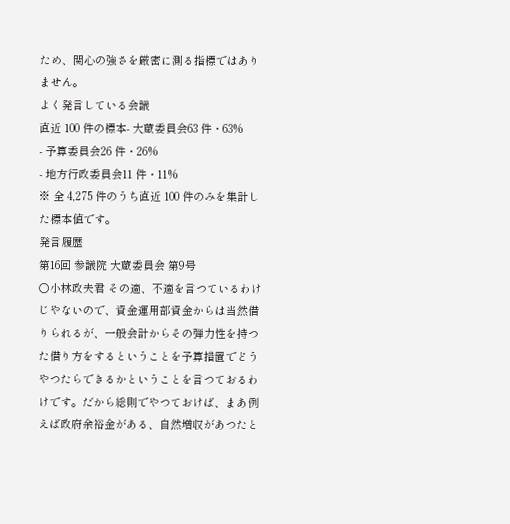ため、関心の強さを厳密に測る指標ではありません。
よく発言している会議
直近 100 件の標本- 大蔵委員会63 件・63%
- 予算委員会26 件・26%
- 地方行政委員会11 件・11%
※ 全 4,275 件のうち直近 100 件のみを集計した標本値です。
発言履歴
第16回 参議院 大蔵委員会 第9号
○小林政夫君 その適、不適を言つているわけじやないので、資金運用部資金からは当然借りられるが、一般会計からその弾力性を持つた借り方をするということを予算措置でどうやつたらできるかということを言つておるわけです。だから総則でやつておけば、まあ例えば政府余裕金がある、自然増収があつたと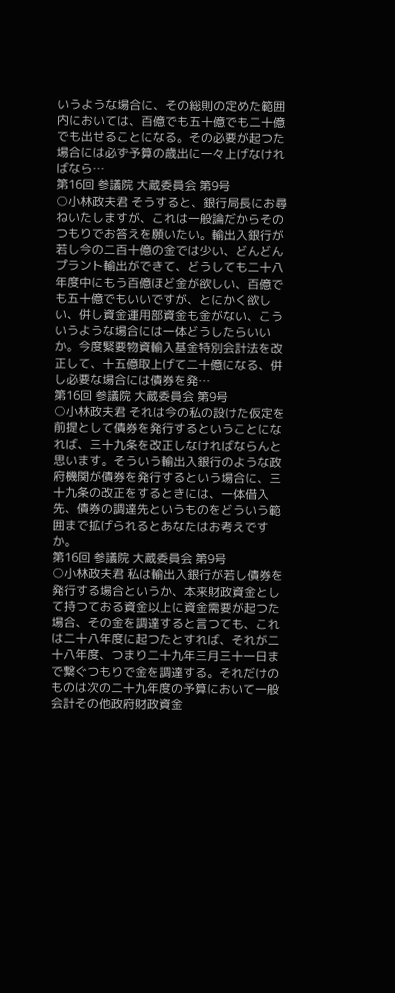いうような場合に、その総則の定めた範囲内においては、百億でも五十億でも二十億でも出せることになる。その必要が起つた場合には必ず予算の歳出に一々上げなければなら…
第16回 参議院 大蔵委員会 第9号
○小林政夫君 そうすると、銀行局長にお尋ねいたしますが、これは一般論だからそのつもりでお答えを願いたい。輸出入銀行が若し今の二百十億の金では少い、どんどんプラント輸出ができて、どうしても二十八年度中にもう百億ほど金が欲しい、百億でも五十億でもいいですが、とにかく欲しい、併し資金運用部資金も金がない、こういうような場合には一体どうしたらいいか。今度緊要物資輸入基金特別会計法を改正して、十五億取上げて二十億になる、併し必要な場合には債券を発…
第16回 参議院 大蔵委員会 第9号
○小林政夫君 それは今の私の設けた仮定を前提として債券を発行するということになれば、三十九条を改正しなければならんと思います。そういう輸出入銀行のような政府機関が債券を発行するという場合に、三十九条の改正をするときには、一体借入先、債券の調達先というものをどういう範囲まで拡げられるとあなたはお考えですか。
第16回 参議院 大蔵委員会 第9号
○小林政夫君 私は輸出入銀行が若し債券を発行する場合というか、本来財政資金として持つておる資金以上に資金需要が起つた場合、その金を調達すると言つても、これは二十八年度に起つたとすれば、それが二十八年度、つまり二十九年三月三十一日まで繋ぐつもりで金を調達する。それだけのものは次の二十九年度の予算において一般会計その他政府財政資金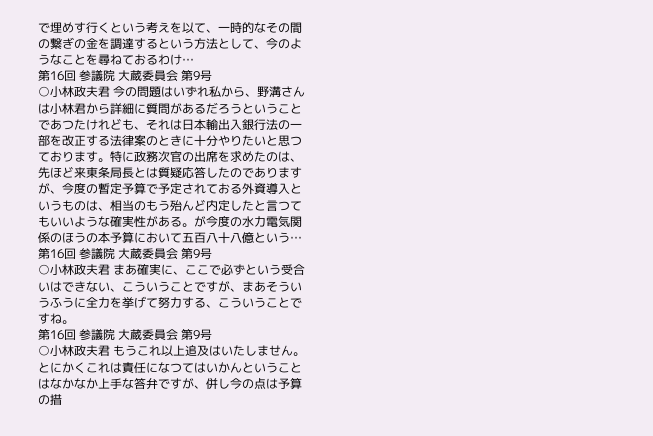で埋めす行くという考えを以て、一時的なその間の繋ぎの金を調達するという方法として、今のようなことを尋ねておるわけ…
第16回 参議院 大蔵委員会 第9号
○小林政夫君 今の問題はいずれ私から、野溝さんは小林君から詳細に質問があるだろうということであつたけれども、それは日本輸出入銀行法の一部を改正する法律案のときに十分やりたいと思つております。特に政務次官の出席を求めたのは、先ほど来東条局長とは質疑応答したのでありますが、今度の暫定予算で予定されておる外資導入というものは、相当のもう殆んど内定したと言つてもいいような確実性がある。が今度の水力電気関係のほうの本予算において五百八十八億という…
第16回 参議院 大蔵委員会 第9号
○小林政夫君 まあ確実に、ここで必ずという受合いはできない、こういうことですが、まあそういうふうに全力を挙げて努力する、こういうことですね。
第16回 参議院 大蔵委員会 第9号
○小林政夫君 もうこれ以上追及はいたしません。とにかくこれは責任になつてはいかんということはなかなか上手な答弁ですが、併し今の点は予算の措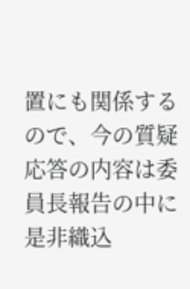置にも関係するので、今の質疑応答の内容は委員長報告の中に是非織込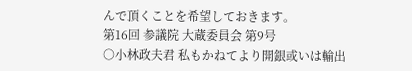んで頂くことを希望しておきます。
第16回 参議院 大蔵委員会 第9号
○小林政夫君 私もかねてより開銀或いは輸出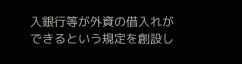入銀行等が外資の借入れができるという規定を創設し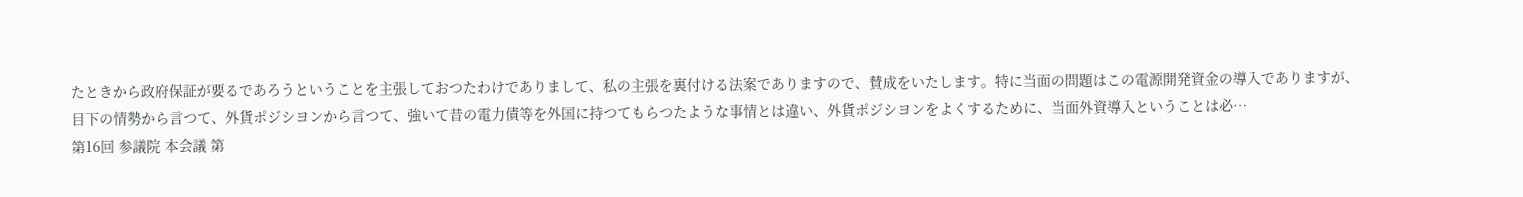たときから政府保証が要るであろうということを主張しておつたわけでありまして、私の主張を裏付ける法案でありますので、賛成をいたします。特に当面の問題はこの電源開発資金の導入でありますが、目下の情勢から言つて、外貨ポジシヨンから言つて、強いて昔の電力債等を外国に持つてもらつたような事情とは違い、外貨ポジシヨンをよくするために、当面外資導入ということは必…
第16回 参議院 本会議 第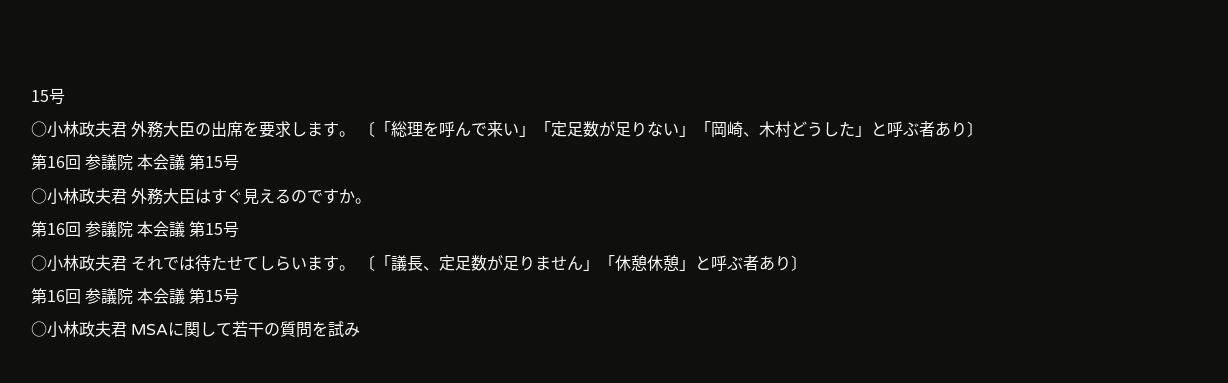15号
○小林政夫君 外務大臣の出席を要求します。 〔「総理を呼んで来い」「定足数が足りない」「岡崎、木村どうした」と呼ぶ者あり〕
第16回 参議院 本会議 第15号
○小林政夫君 外務大臣はすぐ見えるのですか。
第16回 参議院 本会議 第15号
○小林政夫君 それでは待たせてしらいます。 〔「議長、定足数が足りません」「休憩休憩」と呼ぶ者あり〕
第16回 参議院 本会議 第15号
○小林政夫君 MSAに関して若干の質問を試み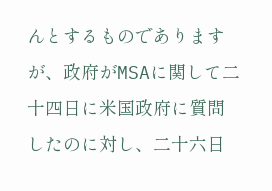んとするものでありますが、政府がMSAに関して二十四日に米国政府に質問したのに対し、二十六日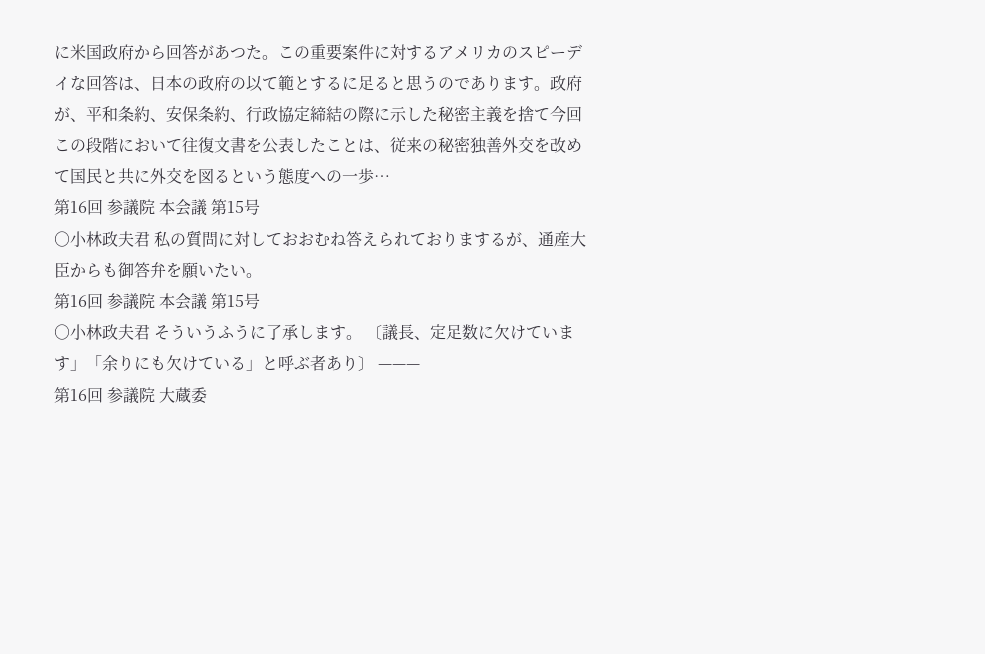に米国政府から回答があつた。この重要案件に対するアメリカのスピーデイな回答は、日本の政府の以て範とするに足ると思うのであります。政府が、平和条約、安保条約、行政協定締結の際に示した秘密主義を捨て今回この段階において往復文書を公表したことは、従来の秘密独善外交を改めて国民と共に外交を図るという態度への一歩…
第16回 参議院 本会議 第15号
○小林政夫君 私の質問に対しておおむね答えられておりまするが、通産大臣からも御答弁を願いたい。
第16回 参議院 本会議 第15号
○小林政夫君 そういうふうに了承します。 〔議長、定足数に欠けています」「余りにも欠けている」と呼ぶ者あり〕 ———
第16回 参議院 大蔵委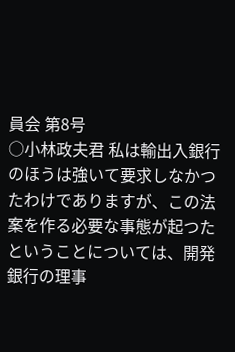員会 第8号
○小林政夫君 私は輸出入銀行のほうは強いて要求しなかつたわけでありますが、この法案を作る必要な事態が起つたということについては、開発銀行の理事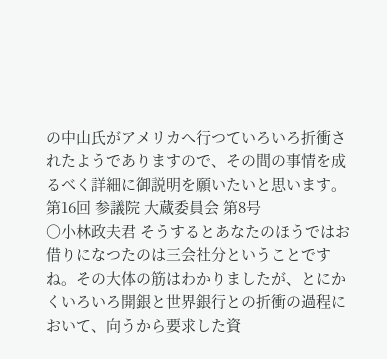の中山氏がアメリカへ行つていろいろ折衝されたようでありますので、その間の事情を成るべく詳細に御説明を願いたいと思います。
第16回 参議院 大蔵委員会 第8号
○小林政夫君 そうするとあなたのほうではお借りになつたのは三会社分ということですね。その大体の筋はわかりましたが、とにかくいろいろ開銀と世界銀行との折衝の過程において、向うから要求した資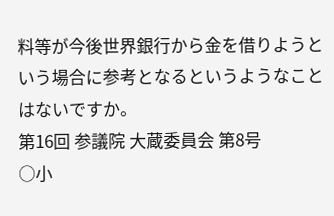料等が今後世界銀行から金を借りようという場合に参考となるというようなことはないですか。
第16回 参議院 大蔵委員会 第8号
○小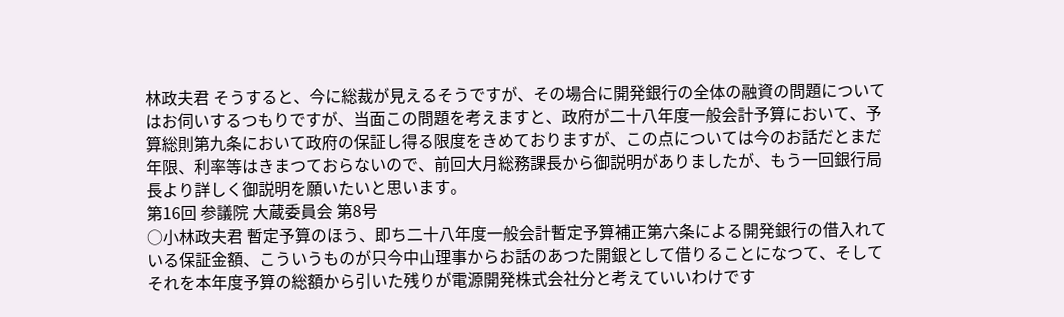林政夫君 そうすると、今に総裁が見えるそうですが、その場合に開発銀行の全体の融資の問題についてはお伺いするつもりですが、当面この問題を考えますと、政府が二十八年度一般会計予算において、予算総則第九条において政府の保証し得る限度をきめておりますが、この点については今のお話だとまだ年限、利率等はきまつておらないので、前回大月総務課長から御説明がありましたが、もう一回銀行局長より詳しく御説明を願いたいと思います。
第16回 参議院 大蔵委員会 第8号
○小林政夫君 暫定予算のほう、即ち二十八年度一般会計暫定予算補正第六条による開発銀行の借入れている保証金額、こういうものが只今中山理事からお話のあつた開銀として借りることになつて、そしてそれを本年度予算の総額から引いた残りが電源開発株式会社分と考えていいわけです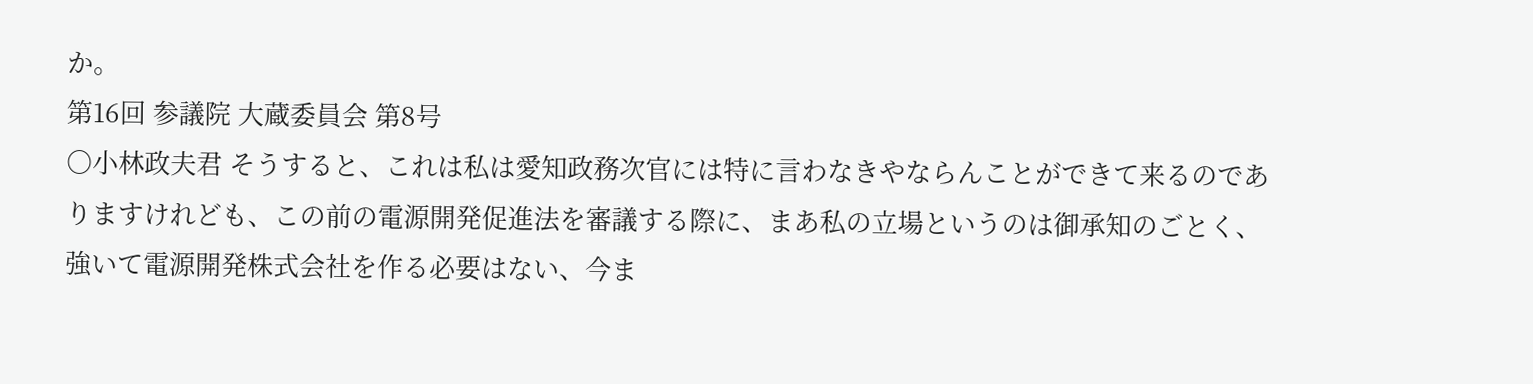か。
第16回 参議院 大蔵委員会 第8号
○小林政夫君 そうすると、これは私は愛知政務次官には特に言わなきやならんことができて来るのでありますけれども、この前の電源開発促進法を審議する際に、まあ私の立場というのは御承知のごとく、強いて電源開発株式会社を作る必要はない、今ま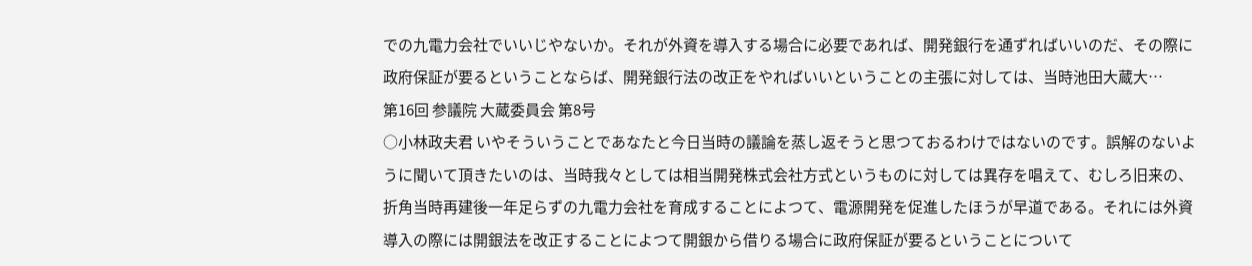での九電力会社でいいじやないか。それが外資を導入する場合に必要であれば、開発銀行を通ずればいいのだ、その際に政府保証が要るということならば、開発銀行法の改正をやればいいということの主張に対しては、当時池田大蔵大…
第16回 参議院 大蔵委員会 第8号
○小林政夫君 いやそういうことであなたと今日当時の議論を蒸し返そうと思つておるわけではないのです。誤解のないように聞いて頂きたいのは、当時我々としては相当開発株式会社方式というものに対しては異存を唱えて、むしろ旧来の、折角当時再建後一年足らずの九電力会社を育成することによつて、電源開発を促進したほうが早道である。それには外資導入の際には開銀法を改正することによつて開銀から借りる場合に政府保証が要るということについて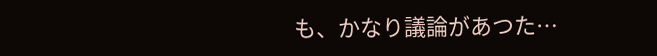も、かなり議論があつた…